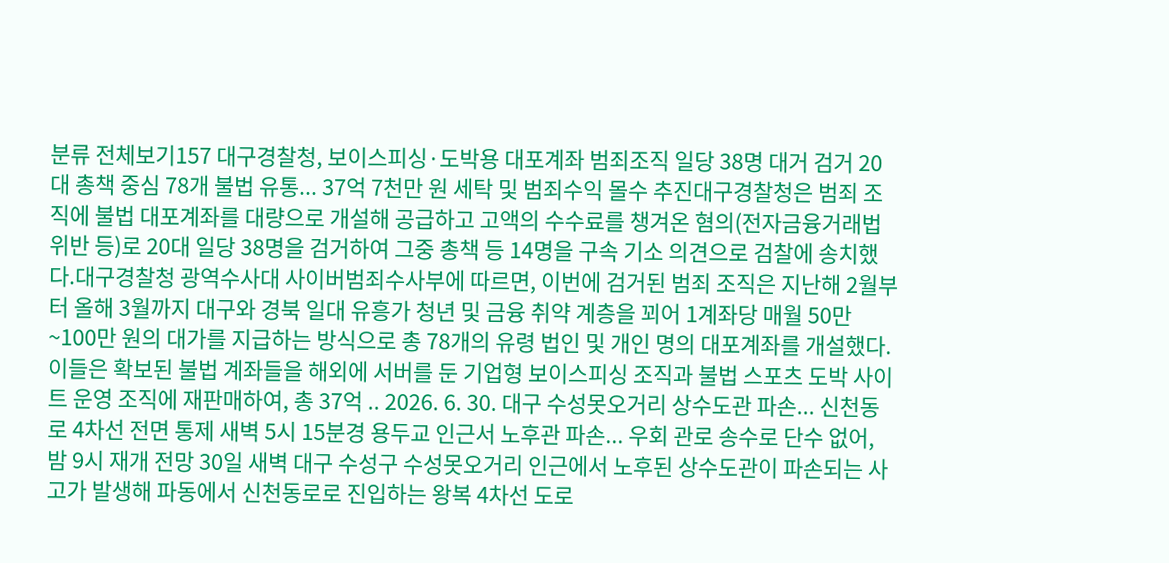분류 전체보기157 대구경찰청, 보이스피싱·도박용 대포계좌 범죄조직 일당 38명 대거 검거 20대 총책 중심 78개 불법 유통... 37억 7천만 원 세탁 및 범죄수익 몰수 추진대구경찰청은 범죄 조직에 불법 대포계좌를 대량으로 개설해 공급하고 고액의 수수료를 챙겨온 혐의(전자금융거래법 위반 등)로 20대 일당 38명을 검거하여 그중 총책 등 14명을 구속 기소 의견으로 검찰에 송치했다.대구경찰청 광역수사대 사이버범죄수사부에 따르면, 이번에 검거된 범죄 조직은 지난해 2월부터 올해 3월까지 대구와 경북 일대 유흥가 청년 및 금융 취약 계층을 꾀어 1계좌당 매월 50만~100만 원의 대가를 지급하는 방식으로 총 78개의 유령 법인 및 개인 명의 대포계좌를 개설했다. 이들은 확보된 불법 계좌들을 해외에 서버를 둔 기업형 보이스피싱 조직과 불법 스포츠 도박 사이트 운영 조직에 재판매하여, 총 37억 .. 2026. 6. 30. 대구 수성못오거리 상수도관 파손... 신천동로 4차선 전면 통제 새벽 5시 15분경 용두교 인근서 노후관 파손... 우회 관로 송수로 단수 없어, 밤 9시 재개 전망 30일 새벽 대구 수성구 수성못오거리 인근에서 노후된 상수도관이 파손되는 사고가 발생해 파동에서 신천동로로 진입하는 왕복 4차선 도로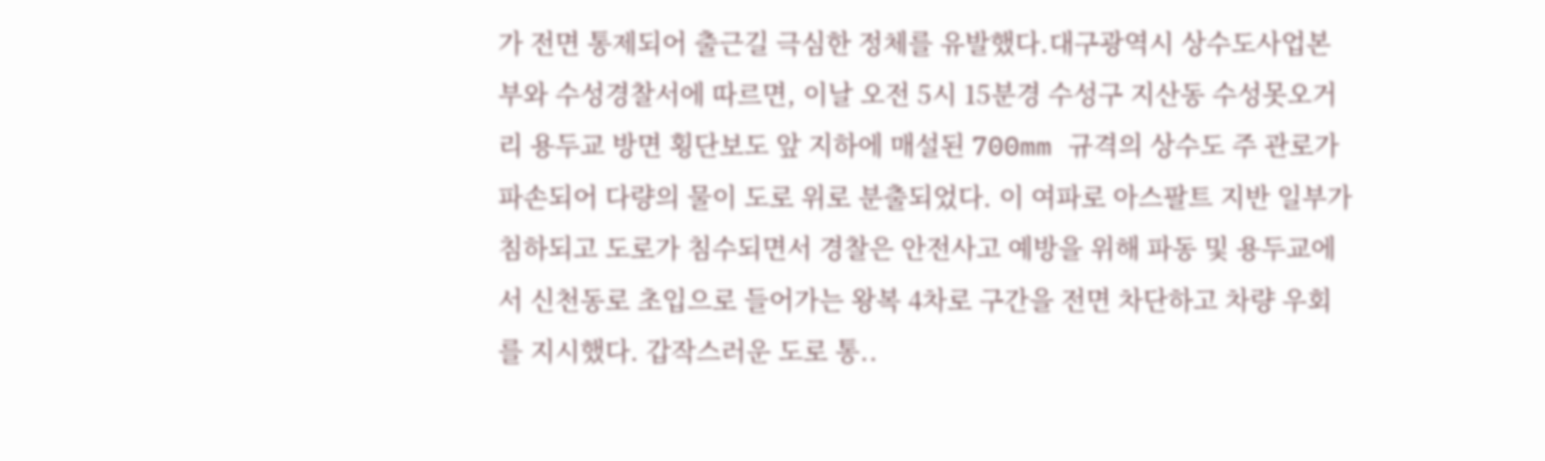가 전면 통제되어 출근길 극심한 정체를 유발했다.대구광역시 상수도사업본부와 수성경찰서에 따르면, 이날 오전 5시 15분경 수성구 지산동 수성못오거리 용두교 방면 횡단보도 앞 지하에 매설된 700mm 규격의 상수도 주 관로가 파손되어 다량의 물이 도로 위로 분출되었다. 이 여파로 아스팔트 지반 일부가 침하되고 도로가 침수되면서 경찰은 안전사고 예방을 위해 파동 및 용두교에서 신천동로 초입으로 들어가는 왕복 4차로 구간을 전면 차단하고 차량 우회를 지시했다. 갑작스러운 도로 통..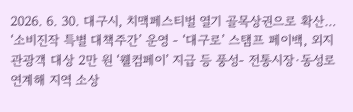2026. 6. 30. 대구시, 치맥페스티벌 열기 골목상권으로 확산… ‘소비진작 특별 대책주간’ 운영 - ‘대구로’ 스탬프 페이백, 외지 관광객 대상 2만 원 ‘웰컴페이’ 지급 등 풍성- 전통시장·동성로 연계해 지역 소상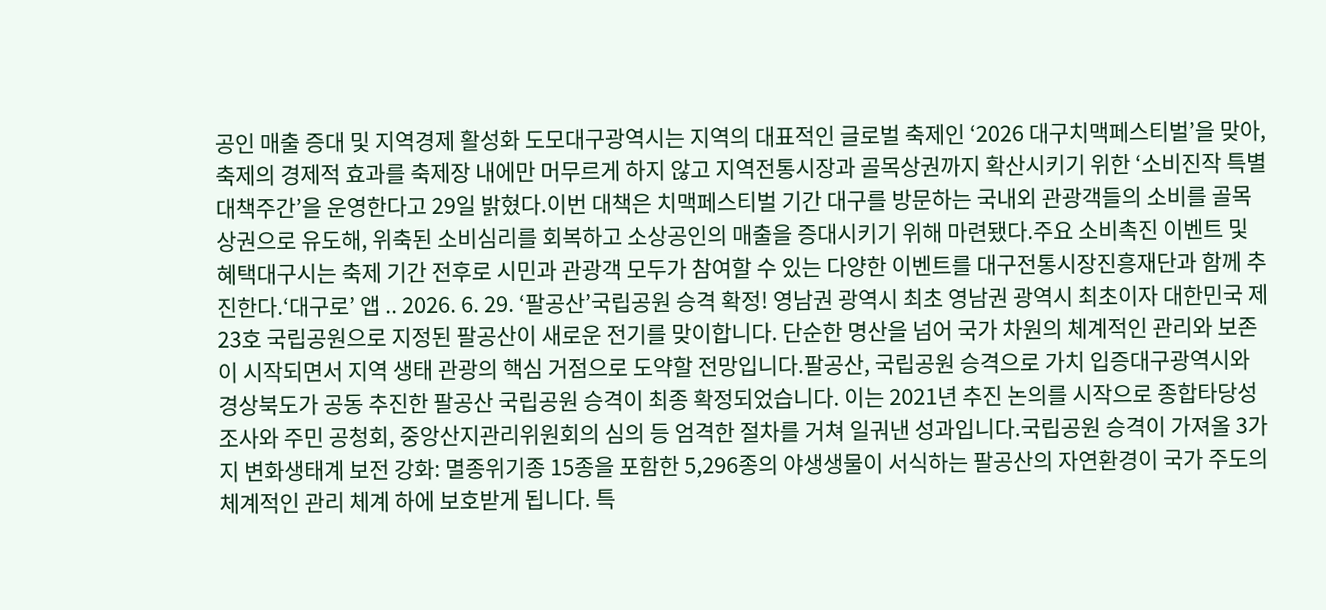공인 매출 증대 및 지역경제 활성화 도모대구광역시는 지역의 대표적인 글로벌 축제인 ‘2026 대구치맥페스티벌’을 맞아, 축제의 경제적 효과를 축제장 내에만 머무르게 하지 않고 지역전통시장과 골목상권까지 확산시키기 위한 ‘소비진작 특별 대책주간’을 운영한다고 29일 밝혔다.이번 대책은 치맥페스티벌 기간 대구를 방문하는 국내외 관광객들의 소비를 골목상권으로 유도해, 위축된 소비심리를 회복하고 소상공인의 매출을 증대시키기 위해 마련됐다.주요 소비촉진 이벤트 및 혜택대구시는 축제 기간 전후로 시민과 관광객 모두가 참여할 수 있는 다양한 이벤트를 대구전통시장진흥재단과 함께 추진한다.‘대구로’ 앱 .. 2026. 6. 29. ‘팔공산’국립공원 승격 확정! 영남권 광역시 최초 영남권 광역시 최초이자 대한민국 제23호 국립공원으로 지정된 팔공산이 새로운 전기를 맞이합니다. 단순한 명산을 넘어 국가 차원의 체계적인 관리와 보존이 시작되면서 지역 생태 관광의 핵심 거점으로 도약할 전망입니다.팔공산, 국립공원 승격으로 가치 입증대구광역시와 경상북도가 공동 추진한 팔공산 국립공원 승격이 최종 확정되었습니다. 이는 2021년 추진 논의를 시작으로 종합타당성 조사와 주민 공청회, 중앙산지관리위원회의 심의 등 엄격한 절차를 거쳐 일궈낸 성과입니다.국립공원 승격이 가져올 3가지 변화생태계 보전 강화: 멸종위기종 15종을 포함한 5,296종의 야생생물이 서식하는 팔공산의 자연환경이 국가 주도의 체계적인 관리 체계 하에 보호받게 됩니다. 특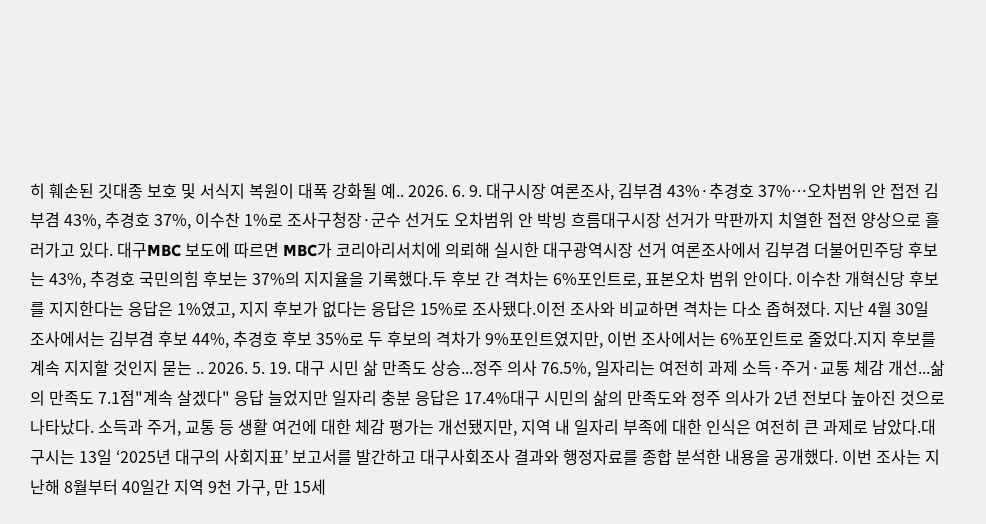히 훼손된 깃대종 보호 및 서식지 복원이 대폭 강화될 예.. 2026. 6. 9. 대구시장 여론조사, 김부겸 43%·추경호 37%…오차범위 안 접전 김부겸 43%, 추경호 37%, 이수찬 1%로 조사구청장·군수 선거도 오차범위 안 박빙 흐름대구시장 선거가 막판까지 치열한 접전 양상으로 흘러가고 있다. 대구MBC 보도에 따르면 MBC가 코리아리서치에 의뢰해 실시한 대구광역시장 선거 여론조사에서 김부겸 더불어민주당 후보는 43%, 추경호 국민의힘 후보는 37%의 지지율을 기록했다.두 후보 간 격차는 6%포인트로, 표본오차 범위 안이다. 이수찬 개혁신당 후보를 지지한다는 응답은 1%였고, 지지 후보가 없다는 응답은 15%로 조사됐다.이전 조사와 비교하면 격차는 다소 좁혀졌다. 지난 4월 30일 조사에서는 김부겸 후보 44%, 추경호 후보 35%로 두 후보의 격차가 9%포인트였지만, 이번 조사에서는 6%포인트로 줄었다.지지 후보를 계속 지지할 것인지 묻는 .. 2026. 5. 19. 대구 시민 삶 만족도 상승...정주 의사 76.5%, 일자리는 여전히 과제 소득·주거·교통 체감 개선...삶의 만족도 7.1점"계속 살겠다" 응답 늘었지만 일자리 충분 응답은 17.4%대구 시민의 삶의 만족도와 정주 의사가 2년 전보다 높아진 것으로 나타났다. 소득과 주거, 교통 등 생활 여건에 대한 체감 평가는 개선됐지만, 지역 내 일자리 부족에 대한 인식은 여전히 큰 과제로 남았다.대구시는 13일 ‘2025년 대구의 사회지표’ 보고서를 발간하고 대구사회조사 결과와 행정자료를 종합 분석한 내용을 공개했다. 이번 조사는 지난해 8월부터 40일간 지역 9천 가구, 만 15세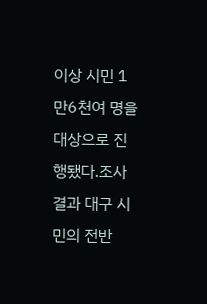이상 시민 1만6천여 명을 대상으로 진행됐다.조사 결과 대구 시민의 전반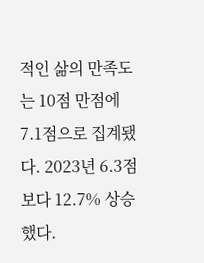적인 삶의 만족도는 10점 만점에 7.1점으로 집계됐다. 2023년 6.3점보다 12.7% 상승했다.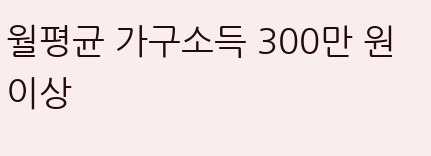월평균 가구소득 300만 원 이상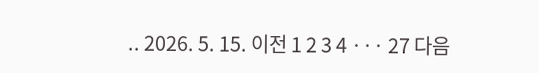.. 2026. 5. 15. 이전 1 2 3 4 ··· 27 다음